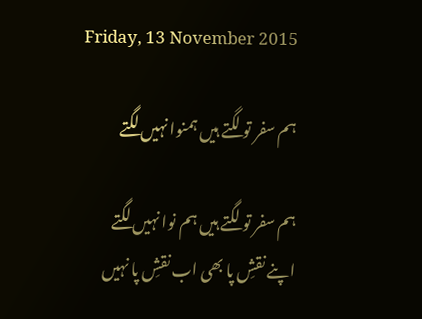Friday, 13 November 2015

ہم سفر تو لگتے ہیں ہمنوا نہیں لگتے

ہم سفر تو لگتے ہیں ہم نوا نہیں لگتے
اپنے نقشِ پا بھی اب نقشِ پا نہیں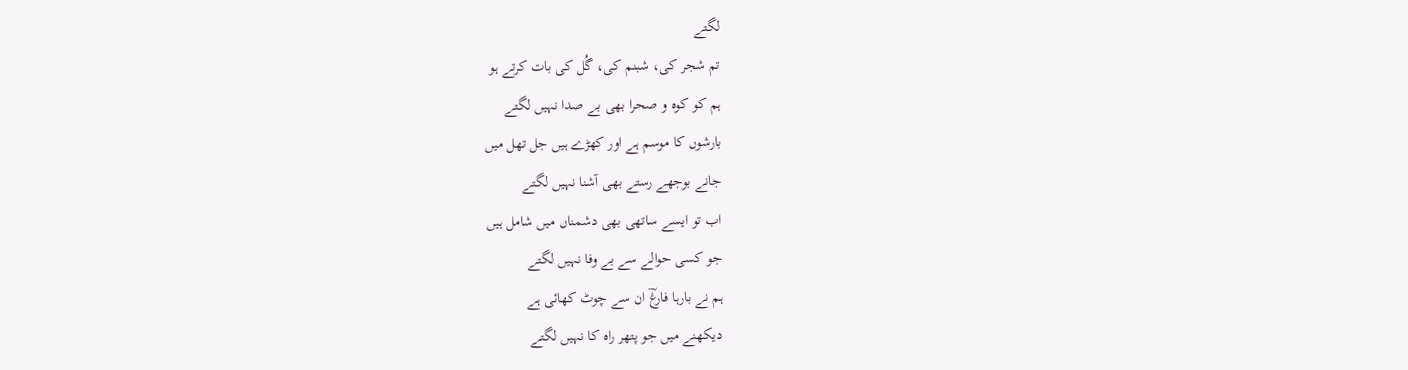لگتے
تم شجر کی، شبنم کی، گُل کی بات کرتے ہو
ہم کو کوہ و صحرا بھی بے صدا نہیں لگتے
بارشوں کا موسم ہے اور کھڑے ہیں جل تھل میں
جانے بوجھے رستے بھی آشنا نہیں لگتے
اب تو ایسے ساتھی بھی دشمناں میں شامل ہیں
جو کسی حوالے سے بے وفا نہیں لگتے
ہم نے بارہا فارغؔ ان سے چوٹ کھائی ہے
دیکھنے میں جو پتھر راہ کا نہیں لگتے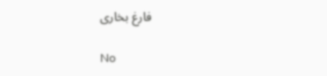فارغ بخاری

No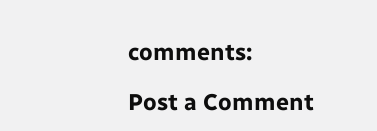comments:

Post a Comment